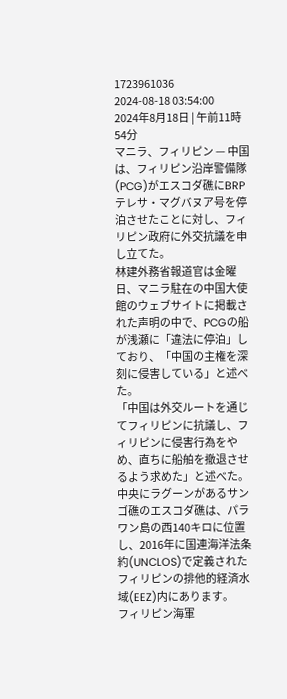1723961036
2024-08-18 03:54:00
2024年8月18日 | 午前11時54分
マニラ、フィリピン — 中国は、フィリピン沿岸警備隊(PCG)がエスコダ礁にBRPテレサ・マグバヌア号を停泊させたことに対し、フィリピン政府に外交抗議を申し立てた。
林建外務省報道官は金曜日、マニラ駐在の中国大使館のウェブサイトに掲載された声明の中で、PCGの船が浅瀬に「違法に停泊」しており、「中国の主権を深刻に侵害している」と述べた。
「中国は外交ルートを通じてフィリピンに抗議し、フィリピンに侵害行為をやめ、直ちに船舶を撤退させるよう求めた」と述べた。
中央にラグーンがあるサンゴ礁のエスコダ礁は、パラワン島の西140キロに位置し、2016年に国連海洋法条約(UNCLOS)で定義されたフィリピンの排他的経済水域(EEZ)内にあります。
フィリピン海軍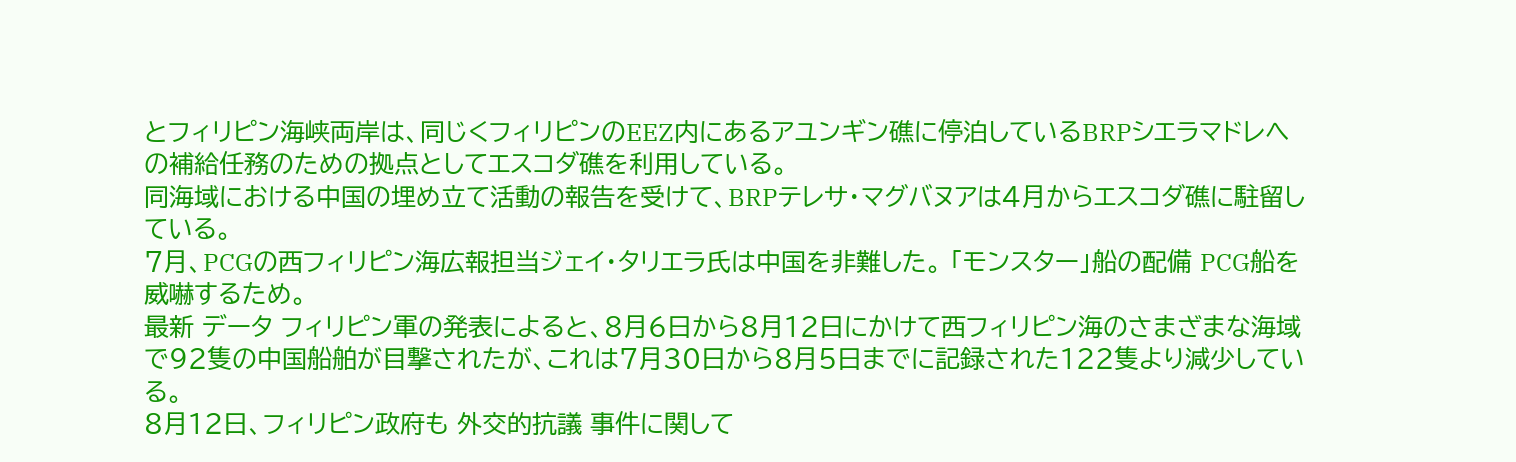とフィリピン海峡両岸は、同じくフィリピンのEEZ内にあるアユンギン礁に停泊しているBRPシエラマドレへの補給任務のための拠点としてエスコダ礁を利用している。
同海域における中国の埋め立て活動の報告を受けて、BRPテレサ・マグバヌアは4月からエスコダ礁に駐留している。
7月、PCGの西フィリピン海広報担当ジェイ・タリエラ氏は中国を非難した。 「モンスター」船の配備 PCG船を威嚇するため。
最新 データ フィリピン軍の発表によると、8月6日から8月12日にかけて西フィリピン海のさまざまな海域で92隻の中国船舶が目撃されたが、これは7月30日から8月5日までに記録された122隻より減少している。
8月12日、フィリピン政府も 外交的抗議 事件に関して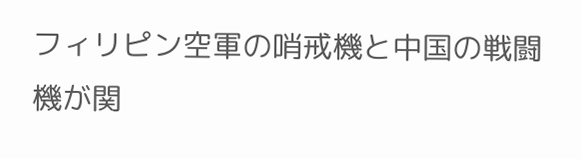フィリピン空軍の哨戒機と中国の戦闘機が関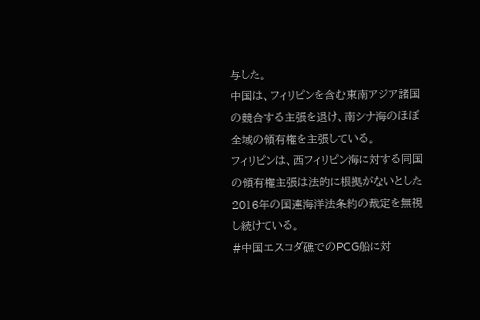与した。
中国は、フィリピンを含む東南アジア諸国の競合する主張を退け、南シナ海のほぼ全域の領有権を主張している。
フィリピンは、西フィリピン海に対する同国の領有権主張は法的に根拠がないとした2016年の国連海洋法条約の裁定を無視し続けている。
#中国エスコダ礁でのPCG船に対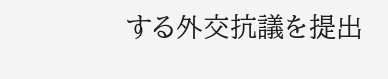する外交抗議を提出